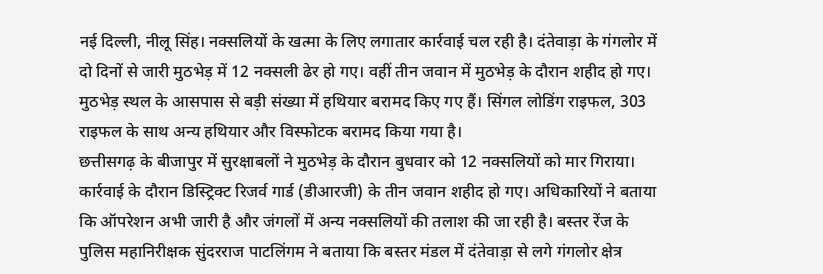नई दिल्ली, नीलू सिंह। नक्सलियों के खत्मा के लिए लगातार कार्रवाई चल रही है। दंतेवाड़ा के गंगलोर में दो दिनों से जारी मुठभेड़ में 12 नक्सली ढेर हो गए। वहीं तीन जवान में मुठभेड़ के दौरान शहीद हो गए। मुठभेड़ स्थल के आसपास से बड़ी संख्या में हथियार बरामद किए गए हैं। सिंगल लोडिंग राइफल, 303 राइफल के साथ अन्य हथियार और विस्फोटक बरामद किया गया है।
छत्तीसगढ़ के बीजापुर में सुरक्षाबलों ने मुठभेड़ के दौरान बुधवार को 12 नक्सलियों को मार गिराया। कार्रवाई के दौरान डिस्ट्रिक्ट रिजर्व गार्ड (डीआरजी) के तीन जवान शहीद हो गए। अधिकारियों ने बताया कि ऑपरेशन अभी जारी है और जंगलों में अन्य नक्सलियों की तलाश की जा रही है। बस्तर रेंज के पुलिस महानिरीक्षक सुंदरराज पाटलिंगम ने बताया कि बस्तर मंडल में दंतेवाड़ा से लगे गंगलोर क्षेत्र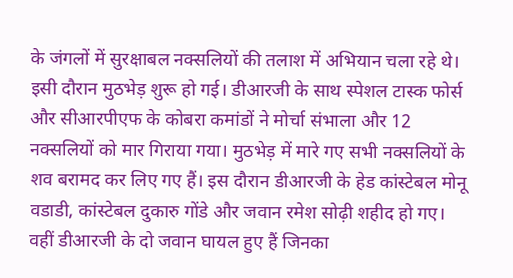के जंगलों में सुरक्षाबल नक्सलियों की तलाश में अभियान चला रहे थे। इसी दौरान मुठभेड़ शुरू हो गई। डीआरजी के साथ स्पेशल टास्क फोर्स और सीआरपीएफ के कोबरा कमांडों ने मोर्चा संभाला और 12 नक्सलियों को मार गिराया गया। मुठभेड़ में मारे गए सभी नक्सलियों के शव बरामद कर लिए गए हैं। इस दौरान डीआरजी के हेड कांस्टेबल मोनू वडाडी, कांस्टेबल दुकारु गोंडे और जवान रमेश सोढ़ी शहीद हो गए। वहीं डीआरजी के दो जवान घायल हुए हैं जिनका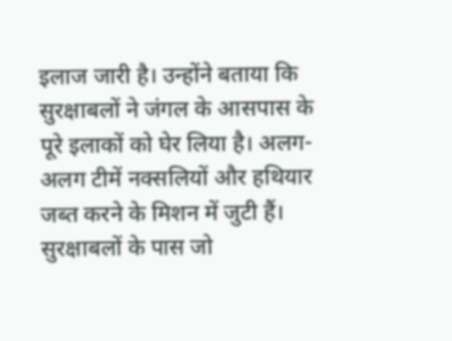इलाज जारी है। उन्होंने बताया कि सुरक्षाबलों ने जंगल के आसपास के पूरे इलाकों को घेर लिया है। अलग-अलग टीमें नक्सलियों और हथियार जब्त करने के मिशन में जुटी हैं। सुरक्षाबलों के पास जो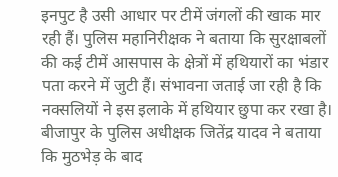इनपुट है उसी आधार पर टीमें जंगलों की खाक मार रही हैं। पुलिस महानिरीक्षक ने बताया कि सुरक्षाबलों की कई टीमें आसपास के क्षेत्रों में हथियारों का भंडार पता करने में जुटी हैं। संभावना जताई जा रही है कि नक्सलियों ने इस इलाके में हथियार छुपा कर रखा है। बीजापुर के पुलिस अधीक्षक जितेंद्र यादव ने बताया कि मुठभेड़ के बाद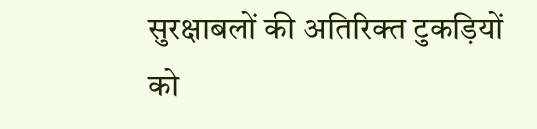सुरक्षाबलों की अतिरिक्त टुकड़ियों को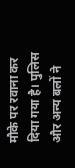मौके पर रवाना कर दिया गया है। पुलिस और अन्य बलों ने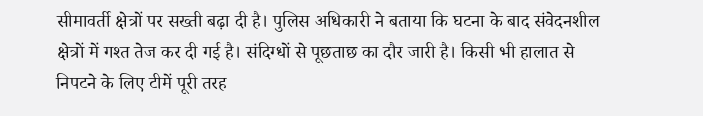सीमावर्ती क्षेत्रों पर सख्ती बढ़ा दी है। पुलिस अधिकारी ने बताया कि घटना के बाद संवेदनशील क्षेत्रों में गश्त तेज कर दी गई है। संदिग्धों से पूछताछ का दौर जारी है। किसी भी हालात से निपटने के लिए टीमें पूरी तरह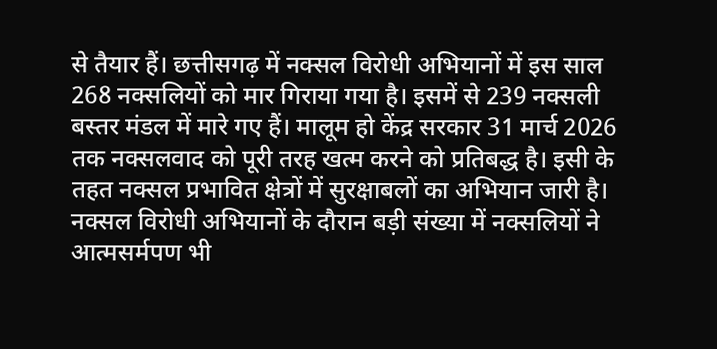से तैयार हैं। छत्तीसगढ़ में नक्सल विरोधी अभियानों में इस साल 268 नक्सलियों को मार गिराया गया है। इसमें से 239 नक्सली बस्तर मंडल में मारे गए हैं। मालूम हो केंद्र सरकार 31 मार्च 2026 तक नक्सलवाद को पूरी तरह खत्म करने को प्रतिबद्ध है। इसी के तहत नक्सल प्रभावित क्षेत्रों में सुरक्षाबलों का अभियान जारी है। नक्सल विरोधी अभियानों के दौरान बड़ी संख्या में नक्सलियों ने आत्मसर्मपण भी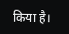किया है।